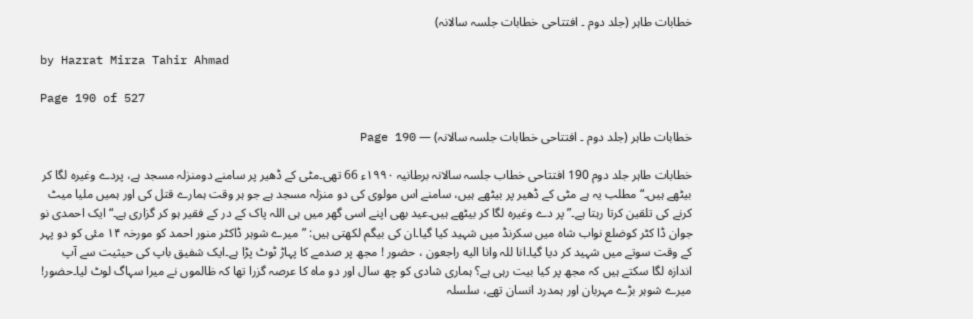خطابات طاہر (جلد دوم ۔ افتتاحی خطابات جلسہ سالانہ)

by Hazrat Mirza Tahir Ahmad

Page 190 of 527

خطابات طاہر (جلد دوم ۔ افتتاحی خطابات جلسہ سالانہ) — Page 190

خطابات طاہر جلد دوم 190 افتتاحی خطاب جلسہ سالانہ برطانیہ ۱۹۹۰ء 66 تھی۔مٹی کے ڈھیر پر سامنے دومنزلہ مسجد ہے، پردے وغیرہ لگا کر بیٹھے ہیں۔“ مطلب یہ ہے مٹی کے ڈھیر پر بیٹھے ہیں، سامنے اس مولوی کی دو منزلہ مسجد ہے جو ہر وقت ہمارے قتل کی اور ہمیں ملیا میٹ کرنے کی تلقین کرتا رہتا ہے۔” پر دے وغیرہ لگا کر بیٹھے ہیں۔عید بھی اپنے اسی گھر میں ہی اللہ پاک کے در کے فقیر ہو کر گزاری ہے۔“ ایک احمدی نو جوان ڈا کٹر کوضلع نواب شاہ میں سکرنڈ میں شہید کیا گیا۔ان کی بیگم لکھتی ہیں: ”میرے شوہر ڈاکٹر منور احمد کو مورخہ ۱۴ مئی کو دو پہر کے وقت سوتے میں شہید کر دیا گیا۔انا للہ وانا اليه راجعون ، حضور ! مجھ پر صدمے کا پہاڑ ٹوٹ پڑا ہے۔ایک شفیق باپ کی حیثیت سے آپ اندازہ لگا سکتے ہیں کہ مجھ پر کیا بیت رہی ہے؟ ہماری شادی کو چھ سال اور دو ماہ کا عرصہ گزرا تھا کہ ظالموں نے میرا سہاگ لوٹ لیا۔حضور! میرے شوہر بڑے مہربان اور ہمدرد انسان تھے، سلسلہ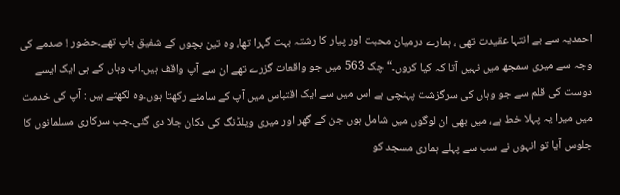احمدیہ سے بے انتہا عقیدت تھی ، ہمارے درمیان محبت اور پیار کا رشتہ بہت گہرا تھا، وہ تین بچوں کے شفیق باپ تھے۔حضور ! صدمے کی وجہ سے میری سمجھ میں نہیں آتا کہ کیا کروں۔“ چک 563 میں جو واقعات گزرے تھے ان سے آپ واقف ہیں۔اب وہاں کے ہی ایک ایسے دوست کی قلم سے جو وہاں کی سرگزشت پہنچی ہے اس میں سے ایک اقتباس میں آپ کے سامنے رکھتا ہوں۔وہ لکھتے ہیں : آپ کی خدمت میں میرا یہ پہلا خط ہے، میں بھی ان لوگوں میں شامل ہوں جن کے گھر اور میری ویلڈنگ کی دکان جلا دی گئی۔جب سرکاری مسلمانوں کا جلوس آیا تو انہوں نے سب سے پہلے ہماری مسجد کو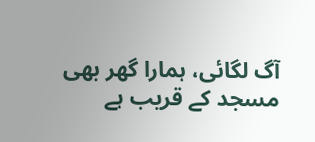آگ لگائی، ہمارا گھر بھی مسجد کے قریب ہے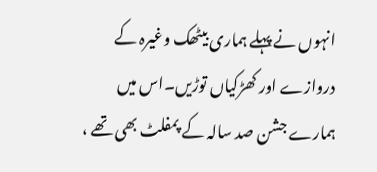انہوں نے پہلے ہماری بیٹھک وغیرہ کے دروازے اور کھڑکیاں توڑیں۔اس میں ہمارے جشن صد سالہ کے پمفلٹ بھی تھے ،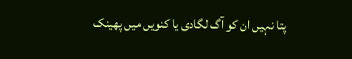پتا نہیں ان کو آگ لگادی یا کنویں میں پھینک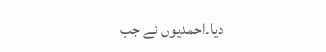دیا۔احمدیوں نے جب